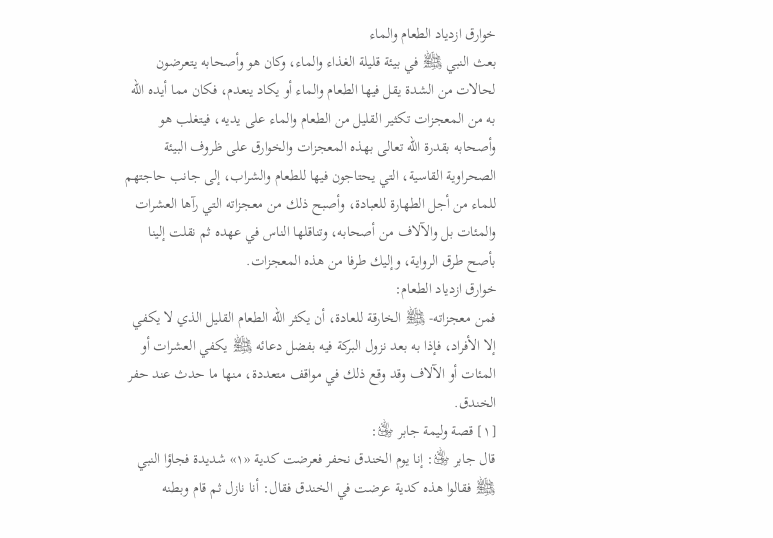خوارق ازدياد الطعام والماء
بعث النبي ﵌ في بيئة قليلة الغذاء والماء، وكان هو وأصحابه يتعرضون لحالات من الشدة يقل فيها الطعام والماء أو يكاد ينعدم، فكان مما أيده الله به من المعجزات تكثير القليل من الطعام والماء على يديه، فيتغلب هو وأصحابه بقدرة الله تعالى بهذه المعجزات والخوارق على ظروف البيئة الصحراوية القاسية، التي يحتاجون فيها للطعام والشراب، إلى جانب حاجتهم للماء من أجل الطهارة للعبادة، وأصبح ذلك من معجزاته التي رآها العشرات والمئات بل والآلاف من أصحابه، وتناقلها الناس في عهده ثم نقلت إلينا بأصح طرق الرواية، وإليك طرفا من هذه المعجزات.
خوارق ازدياد الطعام:
فمن معجزاته- ﵌ الخارقة للعادة، أن يكثر الله الطعام القليل الذي لا يكفي إلا الأفراد، فإذا به بعد نزول البركة فيه بفضل دعائه ﵌ يكفي العشرات أو المئات أو الآلاف وقد وقع ذلك في مواقف متعددة، منها ما حدث عند حفر الخندق.
[١] قصة وليمة جابر ﵁:
قال جابر ﵁: إنا يوم الخندق نحفر فعرضت كدية «١» شديدة فجاؤا النبي ﵌ فقالوا هذه كدية عرضت في الخندق فقال: أنا نازل ثم قام وبطنه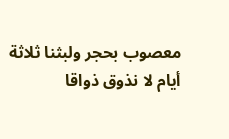معصوب بحجر ولبثنا ثلاثة أيام لا نذوق ذواقا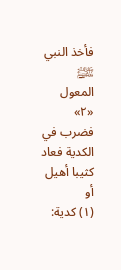فأخذ النبي ﵌ المعول «٢» فضرب في الكدية فعاد كثيبا أهيل أو
(١) كدية: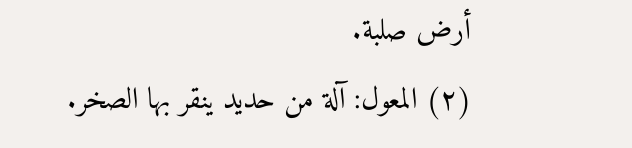أرض صلبة.
(٢) المعول: آلة من حديد ينقر بها الصخر.